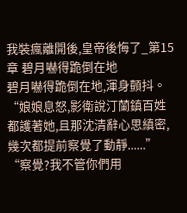我裝瘋離開後,皇帝後悔了_第15章 碧月嚇得跪倒在地
碧月嚇得跪倒在地,渾身顫抖。
“娘娘息怒,影衛說汀蘭鎮百姓都護著她,且那沈清辭心思縝密,幾次都提前察覺了動靜......”
“察覺?我不管你們用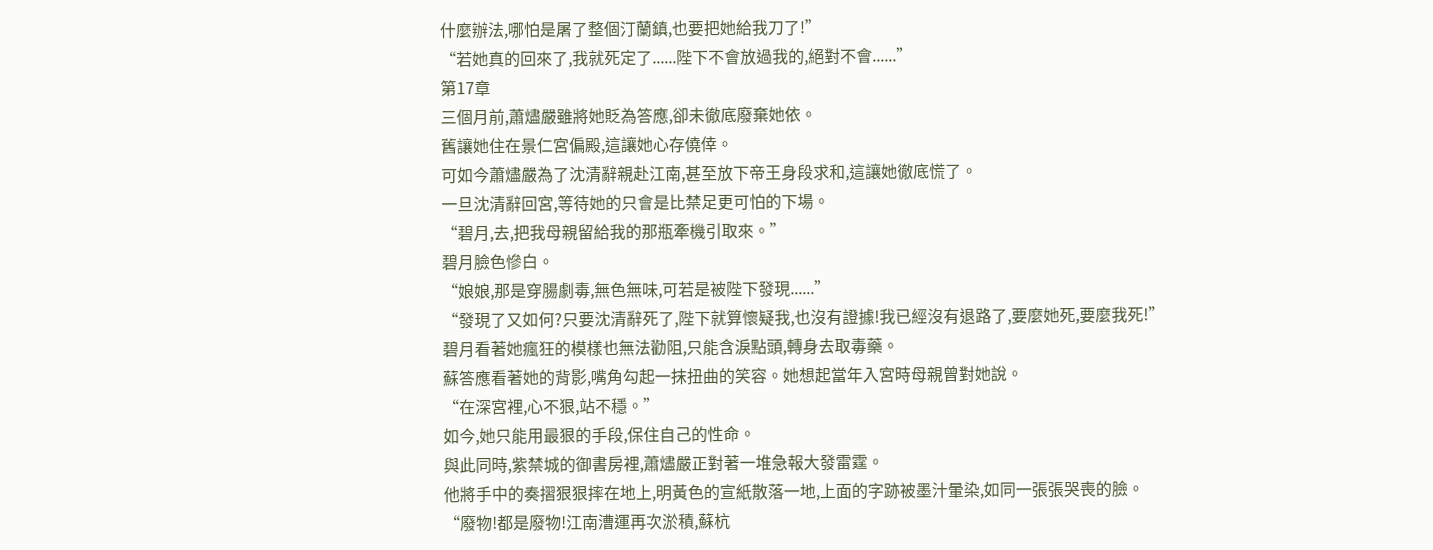什麼辦法,哪怕是屠了整個汀蘭鎮,也要把她給我刀了!”
“若她真的回來了,我就死定了......陛下不會放過我的,絕對不會......”
第17章
三個月前,蕭燼嚴雖將她貶為答應,卻未徹底廢棄她依。
舊讓她住在景仁宮偏殿,這讓她心存僥倖。
可如今蕭燼嚴為了沈清辭親赴江南,甚至放下帝王身段求和,這讓她徹底慌了。
一旦沈清辭回宮,等待她的只會是比禁足更可怕的下場。
“碧月,去,把我母親留給我的那瓶牽機引取來。”
碧月臉色慘白。
“娘娘,那是穿腸劇毒,無色無味,可若是被陛下發現......”
“發現了又如何?只要沈清辭死了,陛下就算懷疑我,也沒有證據!我已經沒有退路了,要麼她死,要麼我死!”
碧月看著她瘋狂的模樣也無法勸阻,只能含淚點頭,轉身去取毒藥。
蘇答應看著她的背影,嘴角勾起一抹扭曲的笑容。她想起當年入宮時母親曾對她說。
“在深宮裡,心不狠,站不穩。”
如今,她只能用最狠的手段,保住自己的性命。
與此同時,紫禁城的御書房裡,蕭燼嚴正對著一堆急報大發雷霆。
他將手中的奏摺狠狠摔在地上,明黃色的宣紙散落一地,上面的字跡被墨汁暈染,如同一張張哭喪的臉。
“廢物!都是廢物!江南漕運再次淤積,蘇杭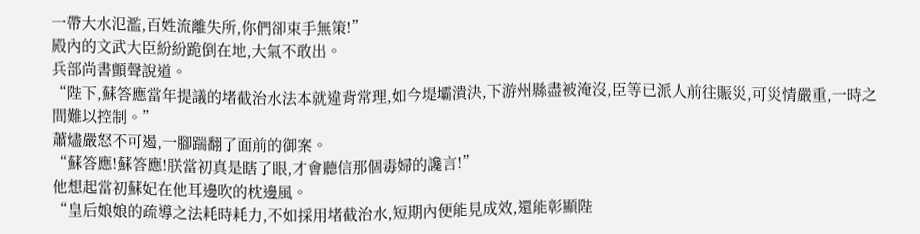一帶大水氾濫,百姓流離失所,你們卻束手無策!”
殿內的文武大臣紛紛跪倒在地,大氣不敢出。
兵部尚書顫聲說道。
“陛下,蘇答應當年提議的堵截治水法本就違背常理,如今堤壩潰決,下游州縣盡被淹沒,臣等已派人前往賑災,可災情嚴重,一時之間難以控制。”
蕭燼嚴怒不可遏,一腳踹翻了面前的御案。
“蘇答應!蘇答應!朕當初真是瞎了眼,才會聽信那個毒婦的讒言!”
他想起當初蘇妃在他耳邊吹的枕邊風。
“皇后娘娘的疏導之法耗時耗力,不如採用堵截治水,短期內便能見成效,還能彰顯陛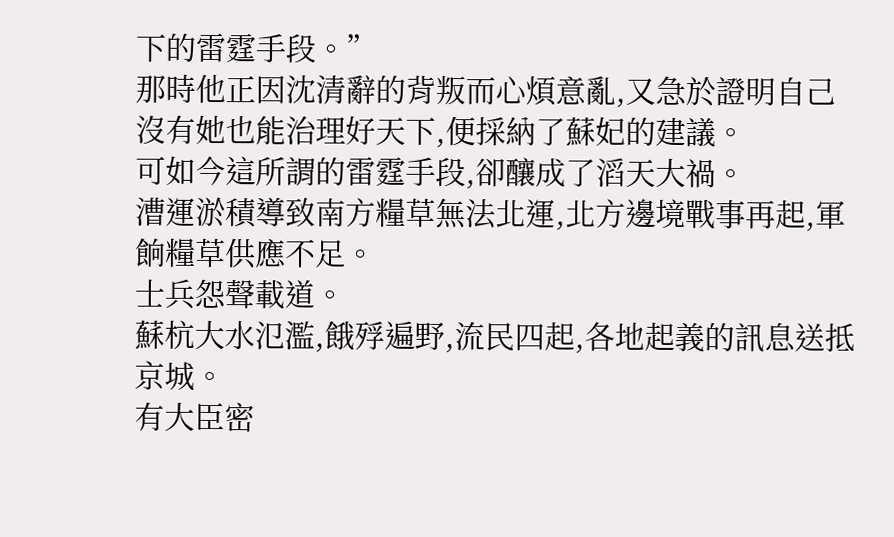下的雷霆手段。”
那時他正因沈清辭的背叛而心煩意亂,又急於證明自己沒有她也能治理好天下,便採納了蘇妃的建議。
可如今這所謂的雷霆手段,卻釀成了滔天大禍。
漕運淤積導致南方糧草無法北運,北方邊境戰事再起,軍餉糧草供應不足。
士兵怨聲載道。
蘇杭大水氾濫,餓殍遍野,流民四起,各地起義的訊息送抵京城。
有大臣密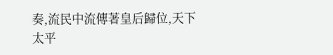奏,流民中流傳著皇后歸位,天下太平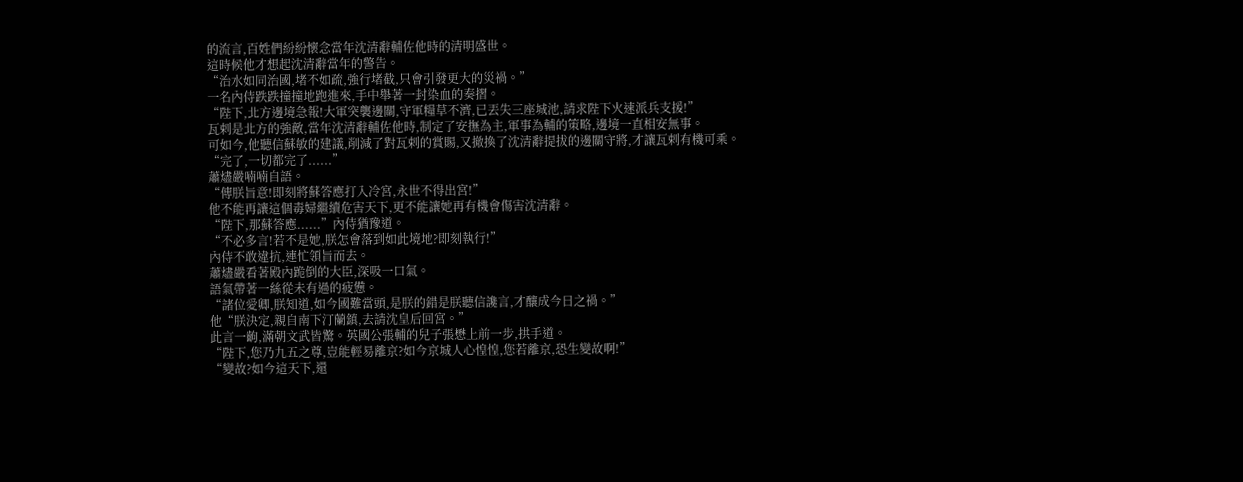的流言,百姓們紛紛懷念當年沈清辭輔佐他時的清明盛世。
這時候他才想起沈清辭當年的警告。
“治水如同治國,堵不如疏,強行堵截,只會引發更大的災禍。”
一名內侍跌跌撞撞地跑進來,手中舉著一封染血的奏摺。
“陛下,北方邊境急報!大軍突襲邊關,守軍糧草不濟,已丟失三座城池,請求陛下火速派兵支援!”
瓦剌是北方的強敵,當年沈清辭輔佐他時,制定了安撫為主,軍事為輔的策略,邊境一直相安無事。
可如今,他聽信蘇敏的建議,削減了對瓦剌的賞賜,又撤換了沈清辭提拔的邊關守將,才讓瓦剌有機可乘。
“完了,一切都完了......”
蕭燼嚴喃喃自語。
“傳朕旨意!即刻將蘇答應打入冷宮,永世不得出宮!”
他不能再讓這個毒婦繼續危害天下,更不能讓她再有機會傷害沈清辭。
“陛下,那蘇答應......”內侍猶豫道。
“不必多言!若不是她,朕怎會落到如此境地?即刻執行!”
內侍不敢違抗,連忙領旨而去。
蕭燼嚴看著殿內跪倒的大臣,深吸一口氣。
語氣帶著一絲從未有過的疲憊。
“諸位愛卿,朕知道,如今國難當頭,是朕的錯是朕聽信讒言,才釀成今日之禍。”
他“朕決定,親自南下汀蘭鎮,去請沈皇后回宮。”
此言一齣,滿朝文武皆驚。英國公張輔的兒子張懋上前一步,拱手道。
“陛下,您乃九五之尊,豈能輕易離京?如今京城人心惶惶,您若離京,恐生變故啊!”
“變故?如今這天下,還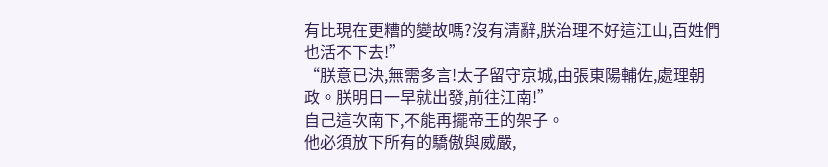有比現在更糟的變故嗎?沒有清辭,朕治理不好這江山,百姓們也活不下去!”
“朕意已決,無需多言!太子留守京城,由張東陽輔佐,處理朝政。朕明日一早就出發,前往江南!”
自己這次南下,不能再擺帝王的架子。
他必須放下所有的驕傲與威嚴,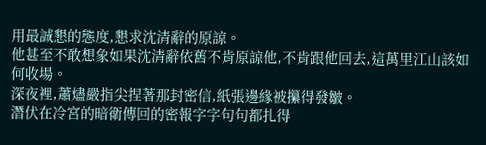用最誠懇的態度,懇求沈清辭的原諒。
他甚至不敢想象如果沈清辭依舊不肯原諒他,不肯跟他回去,這萬里江山該如何收場。
深夜裡,蕭燼嚴指尖捏著那封密信,紙張邊緣被攥得發皺。
潛伏在冷宮的暗衛傳回的密報字字句句都扎得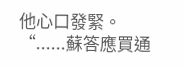他心口發緊。
“......蘇答應買通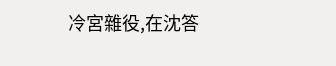冷宮雜役,在沈答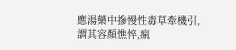應湯藥中摻慢性毒草牽機引,謂其容顏憔悴,瘋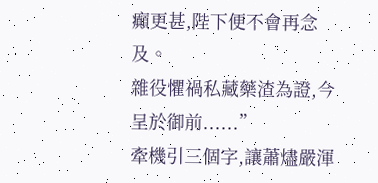癲更甚,陛下便不會再念及。
雜役懼禍私藏藥渣為證,今呈於御前......”
牽機引三個字,讓蕭燼嚴渾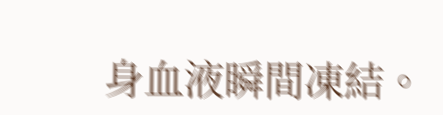身血液瞬間凍結。